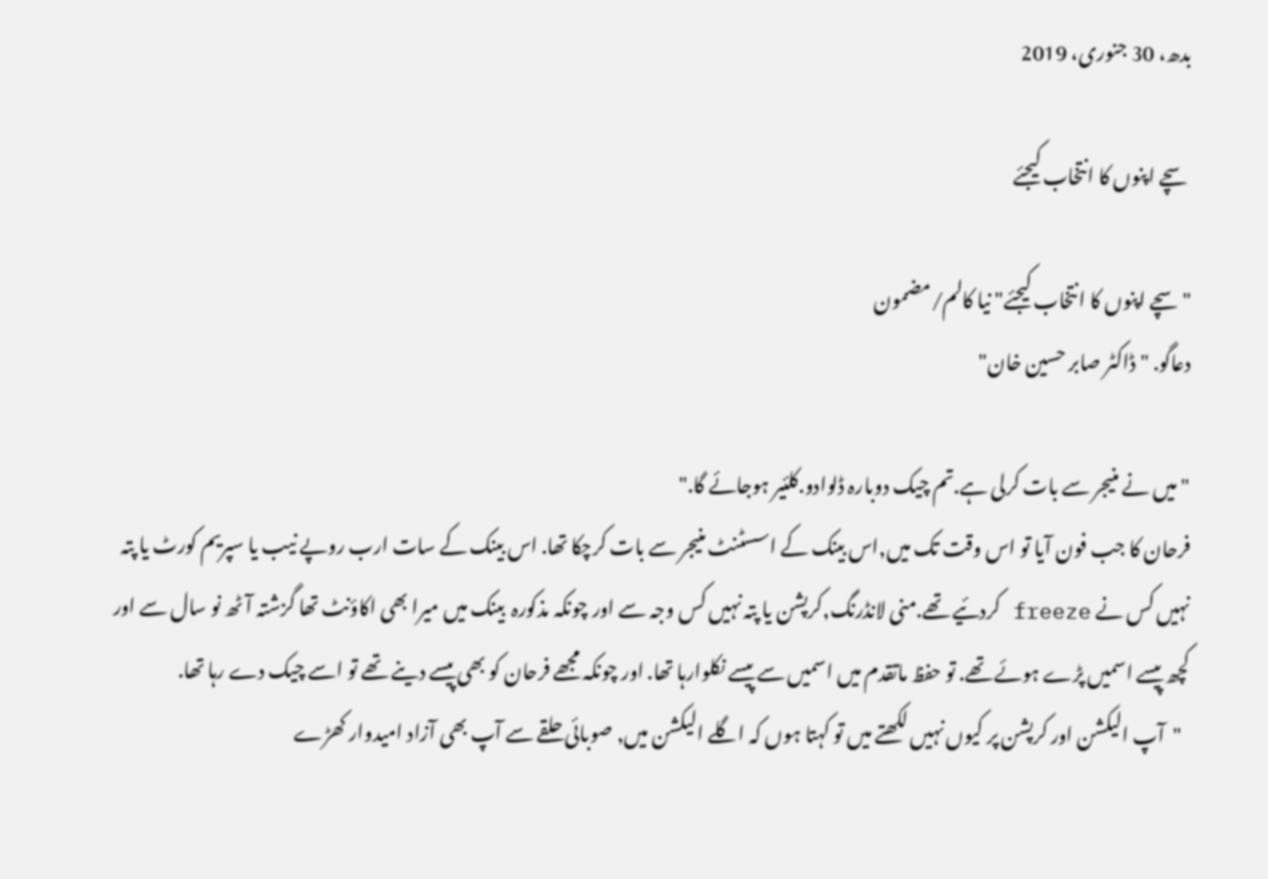بدھ، 30 جنوری، 2019

سچے اپنوں کا انتخاب کیجئے

"سچے اپنوں کا انتخاب کیجئے" نیا کالم/مضمون
دعاگو. "ڈاکٹر صابر حسین خان"

"میں نے منیجر سے بات کرلی ہے.تم چیک دوبارہ ڈلوادو.کلئیر ہوجائے گا."
فرحان کا جب فون آیا تو اس وقت تک میں,اس بینک کے اسسٹنٹ منیجر سے بات کرچکا تھا. اس بینک کے سات ارب روپے نیب یا سپریم کورٹ یا پتہ نہیں کس نے freeze کردئیے تھے.منی لانڈرنگ,کرپشن یا پتہ نہیں کس وجہ سے اور چونکہ مذکورہ  بینک میں میرا بھی اکاؤنٹ تھا گزشتہ آٹھ نو سال سے اور کچھ پیسے اسمیں پڑے ہوئے تھے. تو حفظ ماتقدم میں اسمیں سے پیسے نکلوارہا تھا. اور چونکہ مجھے فرحان کو بھی پیسے دینے تھے تو اسے چیک دے رہا تھا.
  "آپ الیکشن اور کرپشن پر کیوں نہیں لکھتے میں تو کہتا ہوں کہ اگلے الیکشن میں, صوبائی حلقے سے آپ بھی آزاد امیدوار کھڑے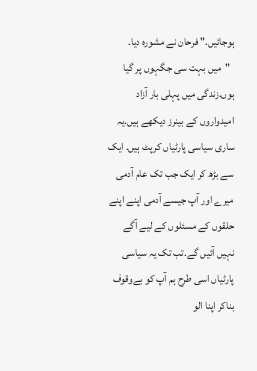ہوجائیں." فرحان نے مشورہ دیا.
  "میں بہت سی جگہوں پر گیا ہوں.زندگی میں پہلی بار آزاد امیدواروں کے بینرز دیکھے ہیں.یہ ساری سیاسی پارٹیاں کرپٹ ہیں. ایک سے بڑھ کر ایک جب تک عام آدمی میرے اور آپ جیسے آدمی اپنے اپنے حلقوں کے مسئلوں کے لیے آگے نہیں آئیں گے.تب تک یہ سیاسی پارٹیاں اسی طرح ہم آپ کو بےوقوف بناکر اپنا الو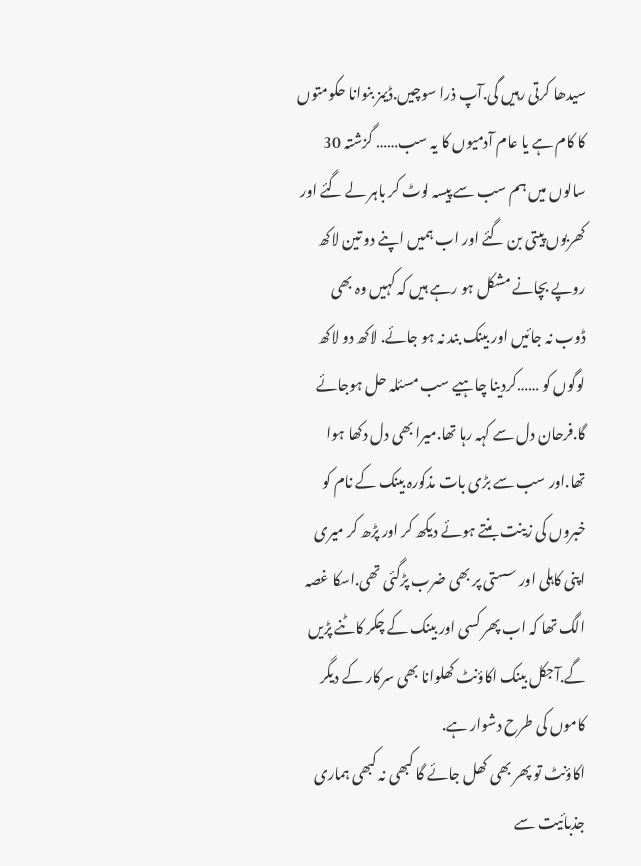سیدھا کرتی رہیں گی.آپ ذرا سوچیں.ڈیمز بنوانا حکومتوں کا کام ہے یا عام آدمیوں کا یہ سب…… گزشتہ 30 سالوں میں ہم سب سے پیسہ لوٹ کر باہر لے گئے اور کھربوں پیتی بن گئے اور اب ہمیں اپنے دو تین لاکھ روپے بچانے مشکل ہو رہے ہیں کہ کہیں وہ بھی ڈوب نہ جائیں اور بینک بند نہ ہو جائے. لاکھ دو لاکھ لوگوں کو ……کردینا چاہیے سب مسئلہ حل ہوجائے گا.فرحان دل سے کہہ رہا تھا.میرا بھی دل دکھا ہوا تھا.اور سب سے بڑی بات مذکورہ بینک کے نام کو خبروں کی زینت بنتے ہوئے دیکھ کر اور پڑھ کر میری اپنی کاہلی اور سستی پر بھی ضرب پڑگئی تھی.اسکا غصہ الگ تھا کہ اب پھر کسی اور بینک کے چکر کاٹنے پڑیں گے.آجکل بینک اکاؤنٹ کھلوانا بھی سرکار کے دیگر کاموں کی طرح دشوار ہے.
اکاؤنٹ تو پھر بھی کھل جائے گا کبھی نہ کبھی ہماری جذبائیت سے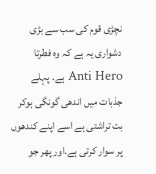نچڑی قوم کی سب سے بڑی دشواری یہ ہے کہ وہ فطرتا Anti Hero ہے. پہلے جذبات میں اندھی گونگی ہوکر بت تراشتی ہے اسے اپنے کندھوں پر سوار کرتی ہے.اور پھر جو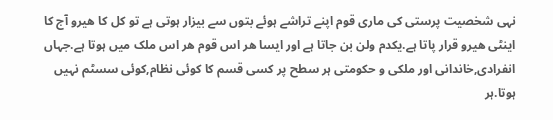نہی شخصیت پرستی کی ماری قوم اپنے تراشے ہوئے بتوں سے بیزار ہوتی ہے تو کل کا ھیرو آج کا اینٹی ھیرو قرار پاتا ہے.یکدم ولن بن جاتا ہے اور ایسا ھر اس قوم ھر اس ملک میں ہوتا ہے.جہاں انفرادی,خاندانی اور ملکی و حکومتی ہر سطح پر کسی قسم کا کوئی نظام,کوئی سسٹم نہیں ہوتا.ہر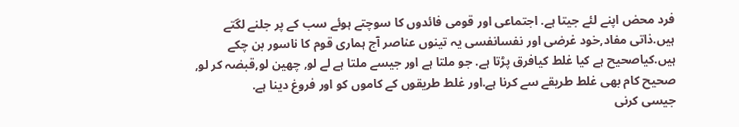فرد محض اپنے لئے جیتا ہے. اجتماعی اور قومی فائدوں کا سوچتے ہوئے سب کے پر جلنے لگتے ہیں.ذاتی مفاد,خود غرضی اور نفسانفسی یہ تینوں عناصر آج ہماری قوم کا ناسور بن چکے ہیں.کیاصحیح ہے کیا غلط کیافرق پڑتا ہے. جو ملتا ہے اور جیسے ملتا ہے لے لو, چھین لو,قبضہ کر لو, صحیح کام بھی غلط طریقے سے کرنا ہے.اور غلط طریقوں کے کاموں کو اور فروغ دینا ہے.
جیسی کرنی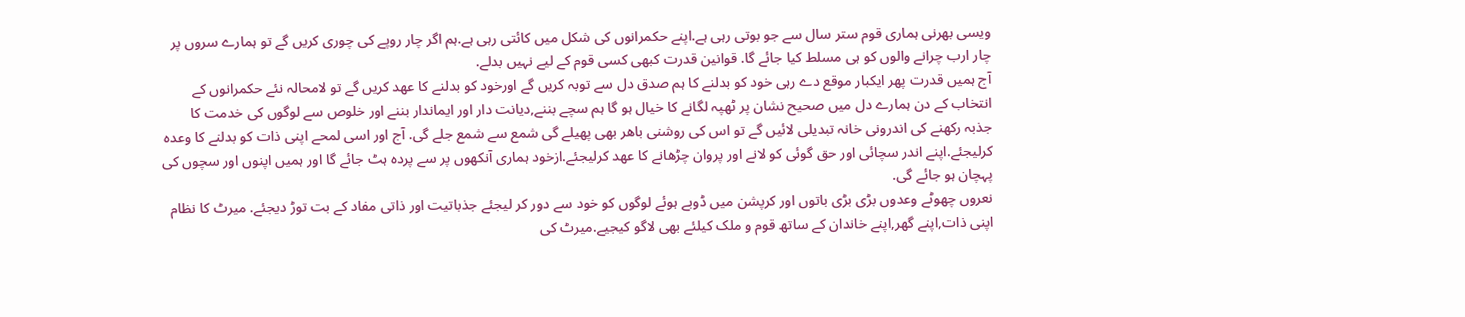ویسی بھرنی ہماری قوم ستر سال سے جو بوتی رہی ہے.اپنے حکمرانوں کی شکل میں کائتی رہی ہے.ہم اگر چار روپے کی چوری کریں گے تو ہمارے سروں پر چار ارب چرانے والوں کو ہی مسلط کیا جائے گا. قوانین قدرت کبھی کسی قوم کے لیے نہیں بدلے.
آج ہمیں قدرت پھر ایکبار موقع دے رہی خود کو بدلنے کا ہم صدق دل سے توبہ کریں گے اورخود کو بدلنے کا عھد کریں گے تو لامحالہ نئے حکمرانوں کے انتخاب کے دن ہمارے دل میں صحیح نشان پر ٹھپہ لگانے کا خیال ہو گا ہم سچے بننے,دیانت دار اور ایماندار بننے اور خلوص سے لوگوں کی خدمت کا جذبہ رکھنے کی اندرونی خانہ تبدیلی لائیں گے تو اس کی روشنی باھر بھی پھیلے گی شمع سے شمع جلے گی. آج اور اسی لمحے اپنی ذات کو بدلنے کا وعدہ کرلیجئے.اپنے اندر سچائی اور حق گوئی کو لانے اور پروان چڑھانے کا عھد کرلیجئے.ازخود ہماری آنکھوں پر سے پردہ ہٹ جائے گا اور ہمیں اپنوں اور سچوں کی پہچان ہو جائے گی.
نعروں چھوٹے وعدوں بڑی بڑی باتوں اور کرپشن میں ڈوبے ہوئے لوگوں کو خود سے دور کر لیجئے جذباتیت اور ذاتی مفاد کے بت توڑ دیجئے. میرٹ کا نظام اپنی ذات,اپنے گھر,اپنے خاندان کے ساتھ قوم و ملک کیلئے بھی لاگو کیجیے.میرٹ کی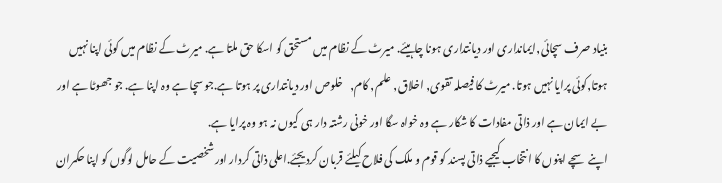بنیاد صرف سچائی,ایمانداری اور دیانتداری ہونا چاہیئے. میرٹ کے نظام میں مستحق کو اسکا حق ملتا ہے. میرٹ کے نظام میں کوئی اپنا نہیں ہوتا,کوئی پرایا نہیں ہوتا. میرٹ کا فیصلہ تقوی, اخلاق, علم, کام,   خلوص اور دیانتداری پر ہوتا ہے.جو سچا ہے وہ اپنا ہے. جو جھوٹا ہے اور بے ایمان ہے اور ذاتی مفادات کا شکار ہے وہ خواہ سگا اور خونی رشتہ دار ہی کیوں نہ ہو وہ پرایا ہے.
اپنے سچے اپنوں کا انتخاب کیجیے ذاتی پسند کو قوم و ملک کی فلاح کیلئے قربان کردیجئے.اعلی ذاتی کردار اور شخصیت کے حامل لوگوں کو اپنا حکمران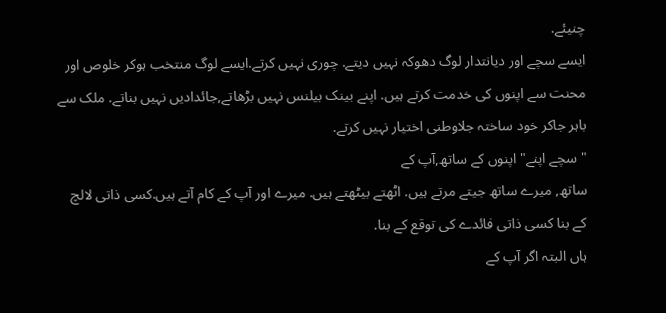چنیئے.
ایسے سچے اور دیانتدار لوگ دھوکہ نہیں دیتے. چوری نہیں کرتے.ایسے لوگ منتخب ہوکر خلوص اور محنت سے اپنوں کی خدمت کرتے ہیں. اپنے بینک بیلنس نہیں بڑھاتے,جائدادیں نہیں بناتے. ملک سے باہر جاکر خود ساختہ جلاوطنی اختیار نہیں کرتے.
" سچے اپنے" اپنوں کے ساتھ,آپ کے
ساتھ, میرے ساتھ جیتے مرتے ہیں. اٹھتے بیٹھتے ہیں. میرے اور آپ کے کام آتے ہیں.کسی ذاتی لالچ کے بنا کسی ذاتی فائدے کی توقع کے بنا.
ہاں البتہ اگر آپ کے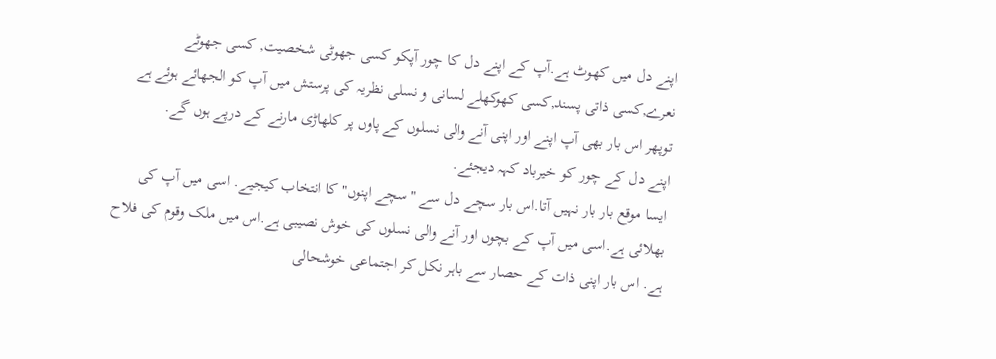اپنے دل میں کھوٹ ہے.آپ کے اپنے دل کا چور آپکو کسی جھوٹی شخصیت, کسی جھوٹے نعرے,کسی ذاتی پسند,کسی کھوکھلے لسانی و نسلی نظریہ کی پرستش میں آپ کو الجھائے ہوئے ہے توپھر اس بار بھی آپ اپنے اور اپنی آنے والی نسلوں کے پاوں پر کلھاڑی مارنے کے درپے ہوں گے.
اپنے دل کے چور کو خیرباد کہہ دیجئے.
ایسا موقع بار بار نہیں آتا.اس بار سچے دل سے "سچے اپنوں"کا انتخاب کیجیے. اسی میں آپ کی بھلائی ہے.اسی میں آپ کے بچوں اور آنے والی نسلوں کی خوش نصیبی ہے.اس میں ملک وقوم کی فلاح ہے. اس بار اپنی ذات کے حصار سے باہر نکل کر اجتماعی خوشحالی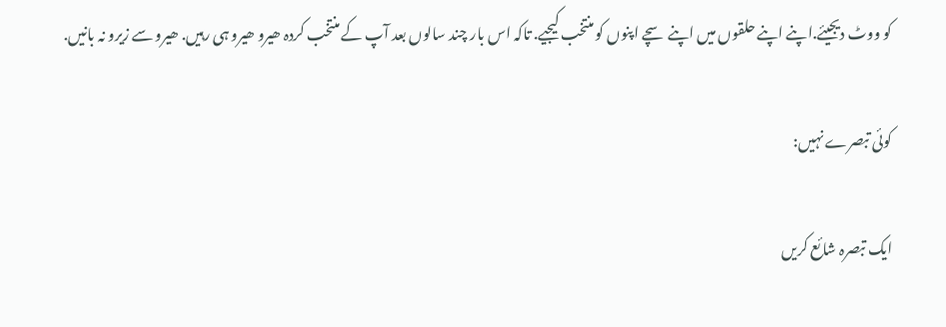کو ووٹ دیجیئے.اپنے اپنے حلقوں میں اپنے سچے اپنوں کو منتخب کیجیے. تاکہ اس بار چند سالوں بعد آپ کے منتخب کردہ ھیرو ھیرو ہی رہیں. ھیرو سے زیرو نہ بانیں.

کوئی تبصرے نہیں:

ایک تبصرہ شائع کریں